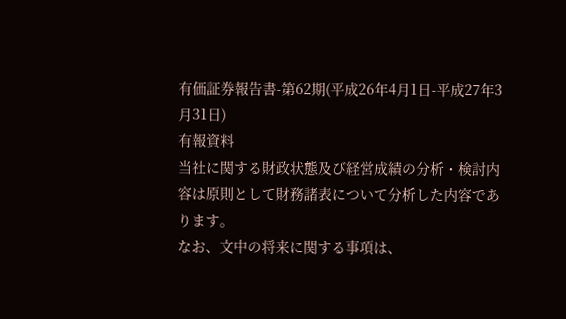有価証券報告書-第62期(平成26年4月1日-平成27年3月31日)
有報資料
当社に関する財政状態及び経営成績の分析・検討内容は原則として財務諸表について分析した内容であります。
なお、文中の将来に関する事項は、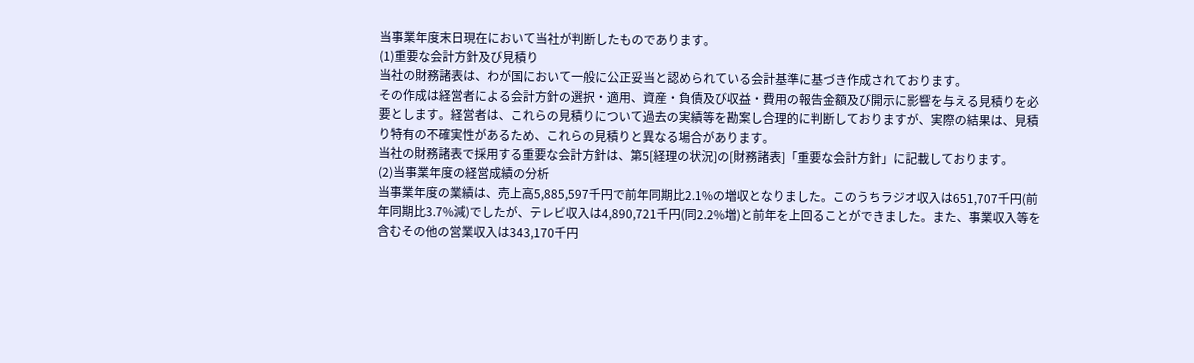当事業年度末日現在において当社が判断したものであります。
(1)重要な会計方針及び見積り
当社の財務諸表は、わが国において一般に公正妥当と認められている会計基準に基づき作成されております。
その作成は経営者による会計方針の選択・適用、資産・負債及び収益・費用の報告金額及び開示に影響を与える見積りを必要とします。経営者は、これらの見積りについて過去の実績等を勘案し合理的に判断しておりますが、実際の結果は、見積り特有の不確実性があるため、これらの見積りと異なる場合があります。
当社の財務諸表で採用する重要な会計方針は、第5[経理の状況]の[財務諸表]「重要な会計方針」に記載しております。
(2)当事業年度の経営成績の分析
当事業年度の業績は、売上高5,885,597千円で前年同期比2.1%の増収となりました。このうちラジオ収入は651,707千円(前年同期比3.7%減)でしたが、テレビ収入は4,890,721千円(同2.2%増)と前年を上回ることができました。また、事業収入等を含むその他の営業収入は343,170千円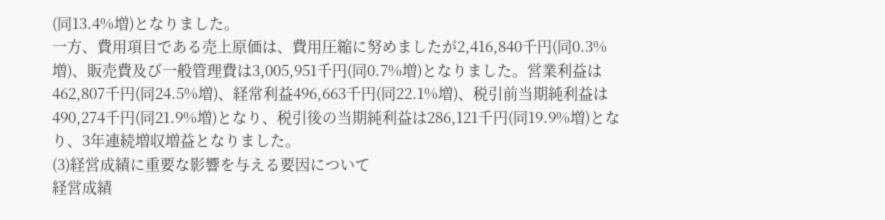(同13.4%増)となりました。
一方、費用項目である売上原価は、費用圧縮に努めましたが2,416,840千円(同0.3%増)、販売費及び一般管理費は3,005,951千円(同0.7%増)となりました。営業利益は462,807千円(同24.5%増)、経常利益496,663千円(同22.1%増)、税引前当期純利益は490,274千円(同21.9%増)となり、税引後の当期純利益は286,121千円(同19.9%増)となり、3年連続増収増益となりました。
(3)経営成績に重要な影響を与える要因について
経営成績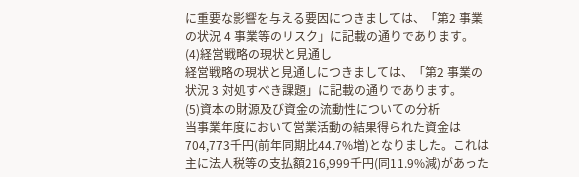に重要な影響を与える要因につきましては、「第2 事業の状況 4 事業等のリスク」に記載の通りであります。
(4)経営戦略の現状と見通し
経営戦略の現状と見通しにつきましては、「第2 事業の状況 3 対処すべき課題」に記載の通りであります。
(5)資本の財源及び資金の流動性についての分析
当事業年度において営業活動の結果得られた資金は704,773千円(前年同期比44.7%増)となりました。これは主に法人税等の支払額216,999千円(同11.9%減)があった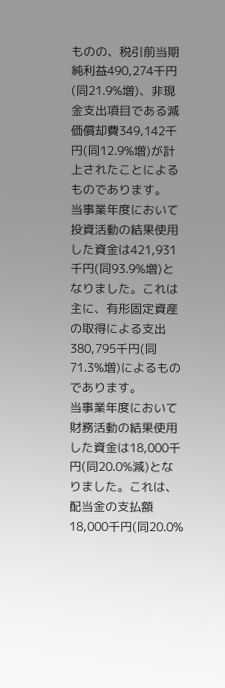ものの、税引前当期純利益490,274千円(同21.9%増)、非現金支出項目である減価償却費349,142千円(同12.9%増)が計上されたことによるものであります。
当事業年度において投資活動の結果使用した資金は421,931千円(同93.9%増)となりました。これは主に、有形固定資産の取得による支出380,795千円(同71.3%増)によるものであります。
当事業年度において財務活動の結果使用した資金は18,000千円(同20.0%減)となりました。これは、配当金の支払額18,000千円(同20.0%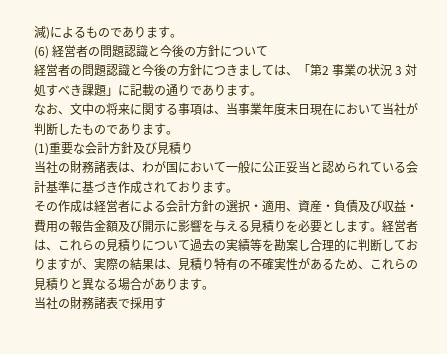減)によるものであります。
(6) 経営者の問題認識と今後の方針について
経営者の問題認識と今後の方針につきましては、「第2 事業の状況 3 対処すべき課題」に記載の通りであります。
なお、文中の将来に関する事項は、当事業年度末日現在において当社が判断したものであります。
(1)重要な会計方針及び見積り
当社の財務諸表は、わが国において一般に公正妥当と認められている会計基準に基づき作成されております。
その作成は経営者による会計方針の選択・適用、資産・負債及び収益・費用の報告金額及び開示に影響を与える見積りを必要とします。経営者は、これらの見積りについて過去の実績等を勘案し合理的に判断しておりますが、実際の結果は、見積り特有の不確実性があるため、これらの見積りと異なる場合があります。
当社の財務諸表で採用す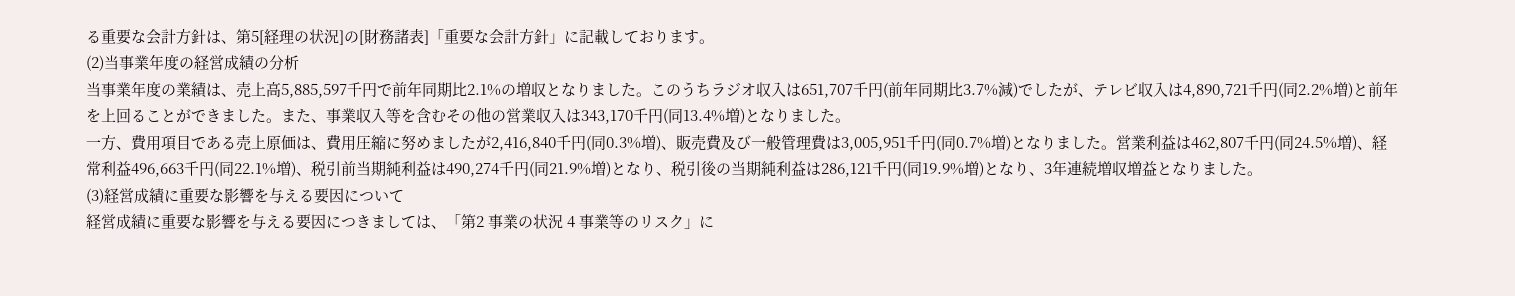る重要な会計方針は、第5[経理の状況]の[財務諸表]「重要な会計方針」に記載しております。
(2)当事業年度の経営成績の分析
当事業年度の業績は、売上高5,885,597千円で前年同期比2.1%の増収となりました。このうちラジオ収入は651,707千円(前年同期比3.7%減)でしたが、テレビ収入は4,890,721千円(同2.2%増)と前年を上回ることができました。また、事業収入等を含むその他の営業収入は343,170千円(同13.4%増)となりました。
一方、費用項目である売上原価は、費用圧縮に努めましたが2,416,840千円(同0.3%増)、販売費及び一般管理費は3,005,951千円(同0.7%増)となりました。営業利益は462,807千円(同24.5%増)、経常利益496,663千円(同22.1%増)、税引前当期純利益は490,274千円(同21.9%増)となり、税引後の当期純利益は286,121千円(同19.9%増)となり、3年連続増収増益となりました。
(3)経営成績に重要な影響を与える要因について
経営成績に重要な影響を与える要因につきましては、「第2 事業の状況 4 事業等のリスク」に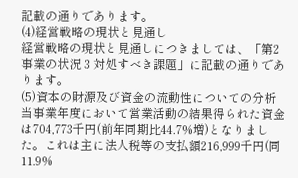記載の通りであります。
(4)経営戦略の現状と見通し
経営戦略の現状と見通しにつきましては、「第2 事業の状況 3 対処すべき課題」に記載の通りであります。
(5)資本の財源及び資金の流動性についての分析
当事業年度において営業活動の結果得られた資金は704,773千円(前年同期比44.7%増)となりました。これは主に法人税等の支払額216,999千円(同11.9%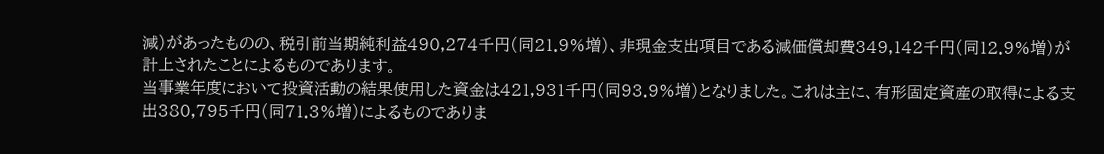減)があったものの、税引前当期純利益490,274千円(同21.9%増)、非現金支出項目である減価償却費349,142千円(同12.9%増)が計上されたことによるものであります。
当事業年度において投資活動の結果使用した資金は421,931千円(同93.9%増)となりました。これは主に、有形固定資産の取得による支出380,795千円(同71.3%増)によるものでありま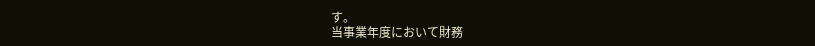す。
当事業年度において財務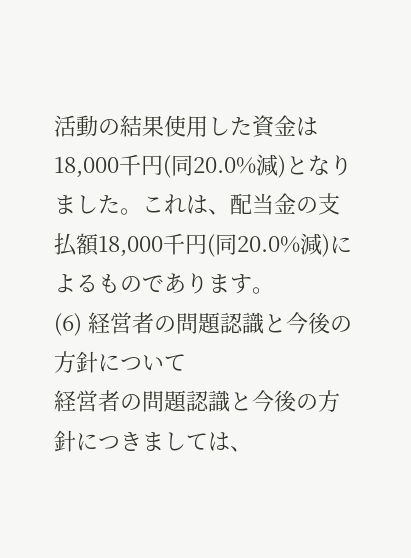活動の結果使用した資金は18,000千円(同20.0%減)となりました。これは、配当金の支払額18,000千円(同20.0%減)によるものであります。
(6) 経営者の問題認識と今後の方針について
経営者の問題認識と今後の方針につきましては、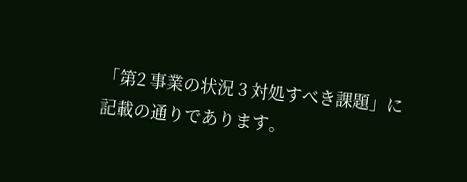「第2 事業の状況 3 対処すべき課題」に記載の通りであります。